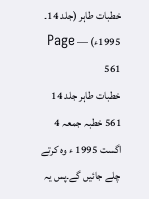خطبات طاہر (جلد 14۔ 1995ء) — Page 561
خطبات طاہر جلد 14 561 خطبہ جمعہ 4 اگست 1995 ء وہ کرتے چلے جائیں گے۔پس یہ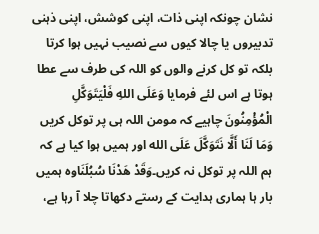نشان چونکہ اپنی ذات، اپنی کوشش، اپنی ذہنی تدبیروں یا چالا کیوں سے نصیب نہیں ہوا کرتا بلکہ تو کل کرنے والوں کو اللہ کی طرف سے عطا ہوتا ہے اس لئے فرمایا وَعَلَى اللهِ فَلْيَتَوَكَّلِ الْمُؤْمِنُونَ چاہیے کہ مومن اللہ ہی پر توکل کریں وَمَا لَنَا أَلَّا نَتَوَكَّلَ عَلَى الله اور ہمیں ہوا کیا ہے کہ ہم اللہ پر توکل نہ کریں۔وَقَدْ هَدْنَا سُبُلَنَاوه ہمیں بار ہا ہماری ہدایت کے رستے دکھاتا چلا آ رہا ہے،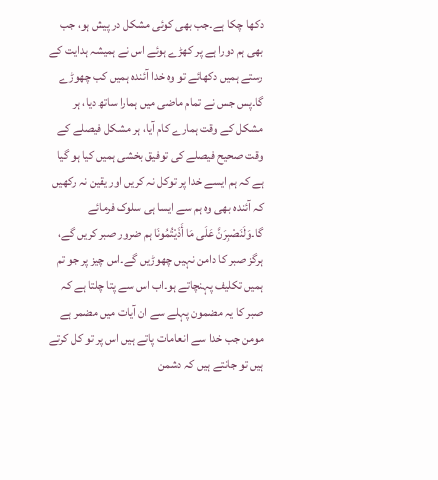دکھا چکا ہے۔جب بھی کوئی مشکل در پیش ہو، جب بھی ہم دورا ہے پر کھڑے ہوئے اس نے ہمیشہ ہدایت کے رستے ہمیں دکھائے تو وہ خدا آئندہ ہمیں کب چھوڑے گا۔پس جس نے تمام ماضی میں ہمارا ساتھ دیا، ہر مشکل کے وقت ہمارے کام آیا، ہر مشکل فیصلے کے وقت صحیح فیصلے کی توفیق بخشی ہمیں کیا ہو گیا ہے کہ ہم ایسے خدا پر توکل نہ کریں اور یقین نہ رکھیں کہ آئندہ بھی وہ ہم سے ایسا ہی سلوک فرمائے گا۔وَلَنَصْبِرَنَّ عَلَى مَا أَذَيْتُمُونَا ہم ضرور صبر کریں گے، ہرگز صبر کا دامن نہیں چھوڑیں گے۔اس چیز پر جو تم ہمیں تکلیف پہنچاتے ہو۔اب اس سے پتا چلتا ہے کہ صبر کا یہ مضمون پہلے سے ان آیات میں مضمر ہے مومن جب خدا سے انعامات پاتے ہیں اس پر تو کل کرتے ہیں تو جانتے ہیں کہ دشمن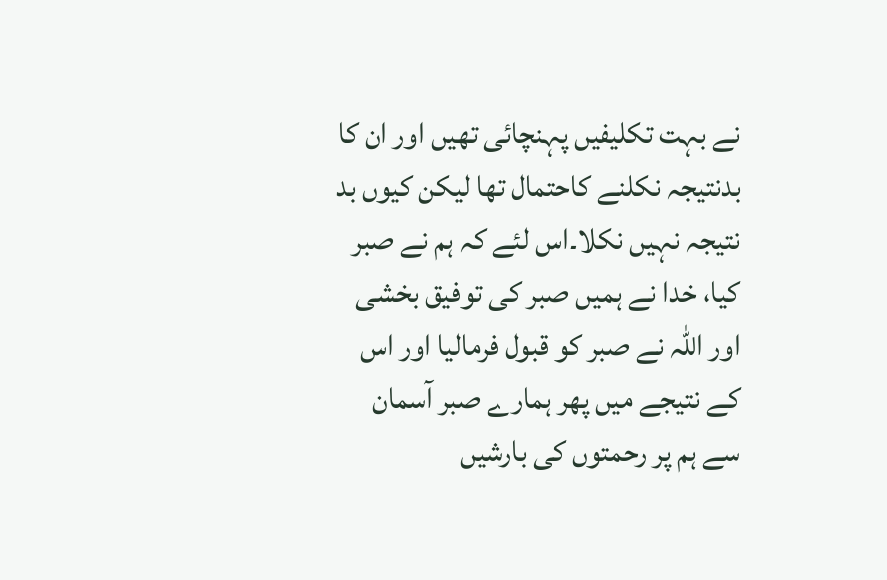نے بہت تکلیفیں پہنچائی تھیں اور ان کا بدنتیجہ نکلنے کاحتمال تھا لیکن کیوں بد نتیجہ نہیں نکلا۔اس لئے کہ ہم نے صبر کیا، خدا نے ہمیں صبر کی توفیق بخشی اور اللہ نے صبر کو قبول فرمالیا اور اس کے نتیجے میں پھر ہمارے صبر آسمان سے ہم پر رحمتوں کی بارشیں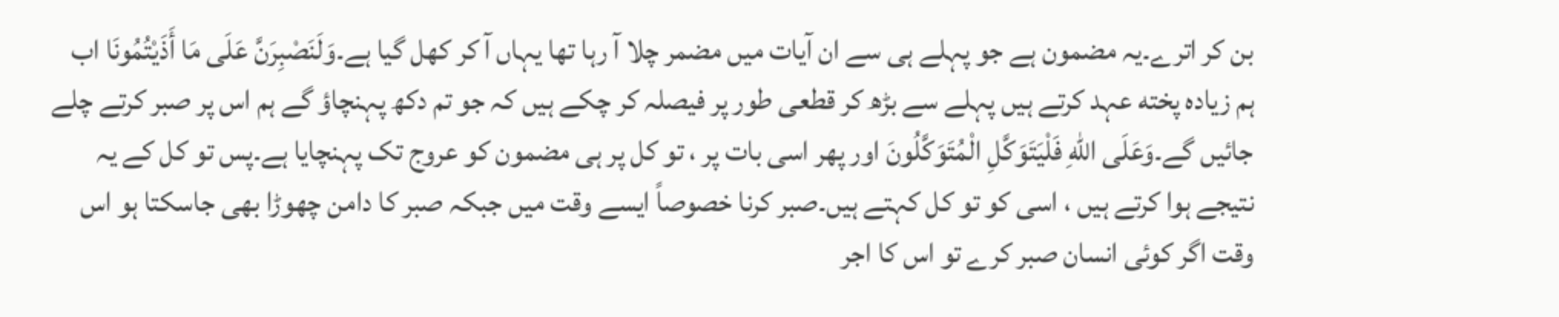بن کر اترے۔یہ مضمون ہے جو پہلے ہی سے ان آیات میں مضمر چلا آ رہا تھا یہاں آ کر کھل گیا ہے۔وَلَنَصْبِرَنَّ عَلَى مَا أَذَيْتُمُونَا اب ہم زیادہ پخته عہد کرتے ہیں پہلے سے بڑھ کر قطعی طور پر فیصلہ کر چکے ہیں کہ جو تم دکھ پہنچاؤ گے ہم اس پر صبر کرتے چلے جائیں گے۔وَعَلَى اللهِ فَلْيَتَوَكَّلِ الْمُتَوَكَّلُونَ اور پھر اسی بات پر ، تو کل پر ہی مضمون کو عروج تک پہنچایا ہے۔پس تو کل کے یہ نتیجے ہوا کرتے ہیں ، اسی کو تو کل کہتے ہیں۔صبر کرنا خصوصاً ایسے وقت میں جبکہ صبر کا دامن چھوڑا بھی جاسکتا ہو اس وقت اگر کوئی انسان صبر کرے تو اس کا اجر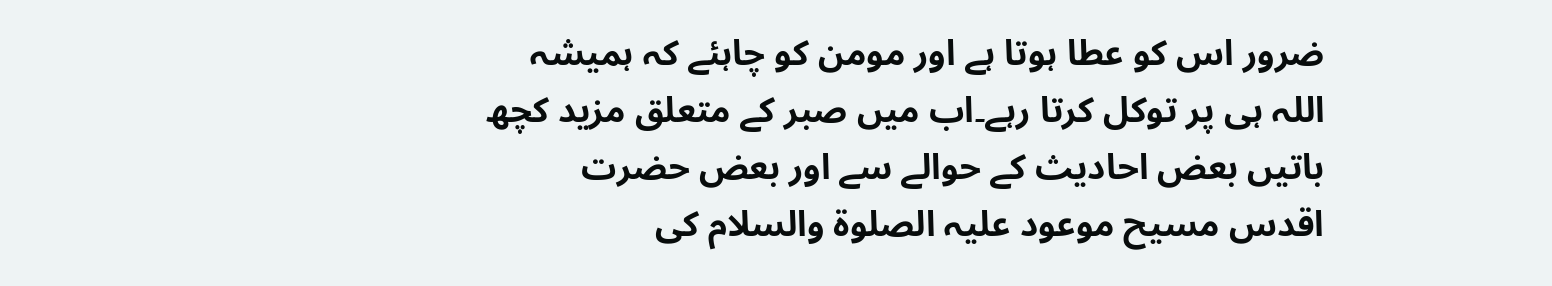ضرور اس کو عطا ہوتا ہے اور مومن کو چاہئے کہ ہمیشہ اللہ ہی پر توکل کرتا رہے۔اب میں صبر کے متعلق مزید کچھ باتیں بعض احادیث کے حوالے سے اور بعض حضرت اقدس مسیح موعود علیہ الصلوۃ والسلام کی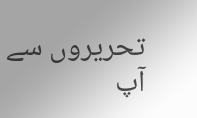تحریروں سے آپ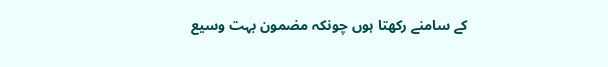کے سامنے رکھتا ہوں چونکہ مضمون بہت وسیع